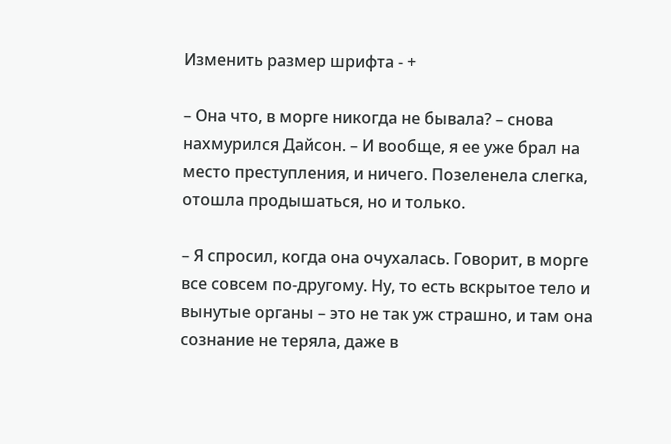Изменить размер шрифта - +

– Она что, в морге никогда не бывала? – снова нахмурился Дайсон. – И вообще, я ее уже брал на место преступления, и ничего. Позеленела слегка, отошла продышаться, но и только.

– Я спросил, когда она очухалась. Говорит, в морге все совсем по-другому. Ну, то есть вскрытое тело и вынутые органы – это не так уж страшно, и там она сознание не теряла, даже в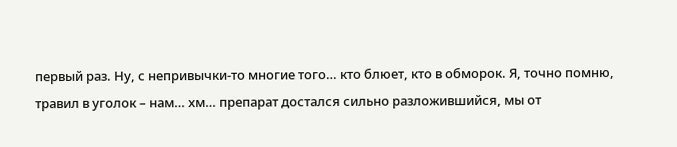первый раз. Ну, с непривычки-то многие того… кто блюет, кто в обморок. Я, точно помню, травил в уголок – нам… хм… препарат достался сильно разложившийся, мы от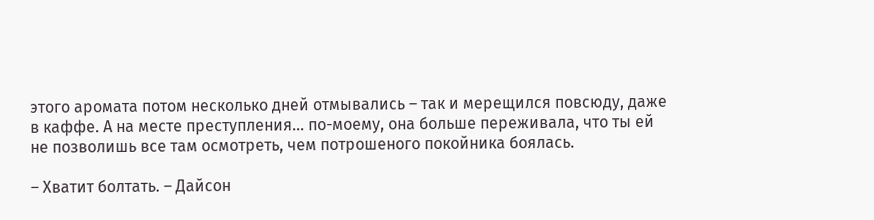этого аромата потом несколько дней отмывались – так и мерещился повсюду, даже в каффе. А на месте преступления… по-моему, она больше переживала, что ты ей не позволишь все там осмотреть, чем потрошеного покойника боялась.

– Хватит болтать. – Дайсон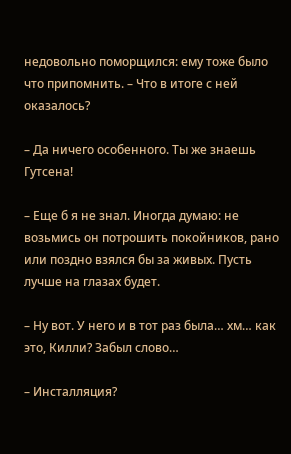недовольно поморщился: ему тоже было что припомнить. – Что в итоге с ней оказалось?

– Да ничего особенного. Ты же знаешь Гутсена!

– Еще б я не знал. Иногда думаю: не возьмись он потрошить покойников, рано или поздно взялся бы за живых. Пусть лучше на глазах будет.

– Ну вот. У него и в тот раз была… хм… как это, Килли? Забыл слово…

– Инсталляция?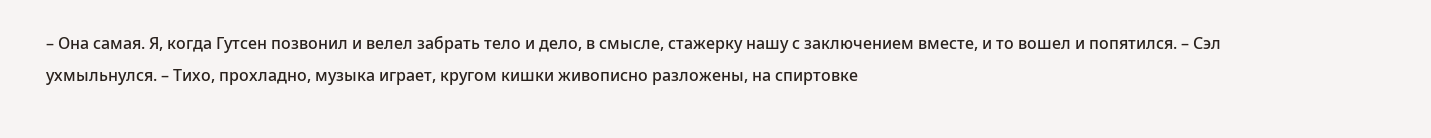– Она самая. Я, когда Гутсен позвонил и велел забрать тело и дело, в смысле, стажерку нашу с заключением вместе, и то вошел и попятился. – Сэл ухмыльнулся. – Тихо, прохладно, музыка играет, кругом кишки живописно разложены, на спиртовке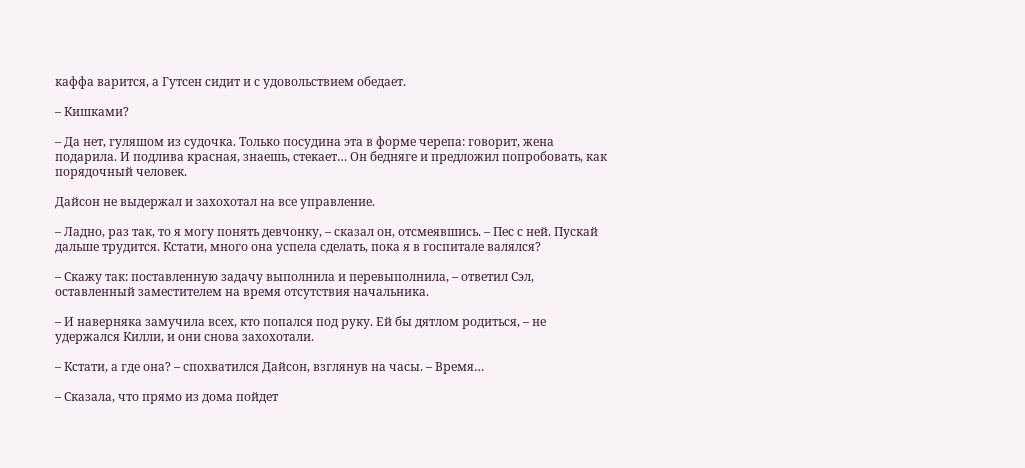каффа варится, а Гутсен сидит и с удовольствием обедает.

– Кишками?

– Да нет, гуляшом из судочка. Только посудина эта в форме черепа: говорит, жена подарила. И подлива красная, знаешь, стекает… Он бедняге и предложил попробовать, как порядочный человек.

Дайсон не выдержал и захохотал на все управление.

– Ладно, раз так, то я могу понять девчонку, – сказал он, отсмеявшись. – Пес с ней. Пускай дальше трудится. Кстати, много она успела сделать, пока я в госпитале валялся?

– Скажу так: поставленную задачу выполнила и перевыполнила, – ответил Сэл, оставленный заместителем на время отсутствия начальника.

– И наверняка замучила всех, кто попался под руку. Ей бы дятлом родиться, – не удержался Килли, и они снова захохотали.

– Кстати, а где она? – спохватился Дайсон, взглянув на часы. – Время…

– Сказала, что прямо из дома пойдет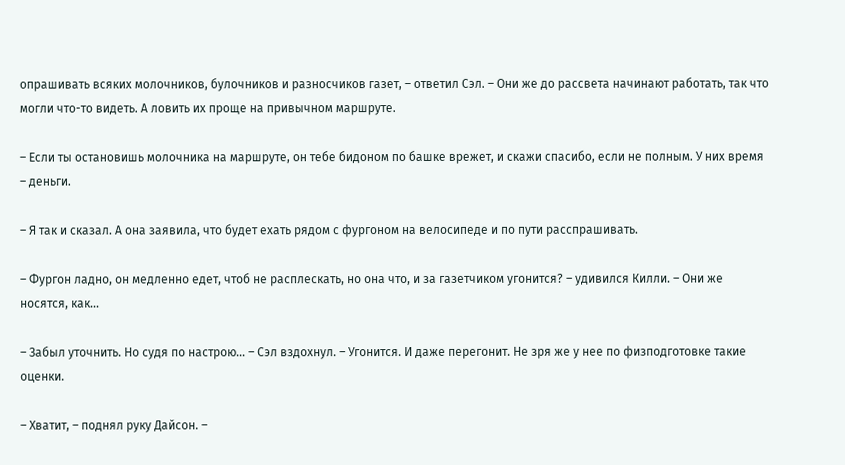опрашивать всяких молочников, булочников и разносчиков газет, – ответил Сэл. – Они же до рассвета начинают работать, так что могли что-то видеть. А ловить их проще на привычном маршруте.

– Если ты остановишь молочника на маршруте, он тебе бидоном по башке врежет, и скажи спасибо, если не полным. У них время – деньги.

– Я так и сказал. А она заявила, что будет ехать рядом с фургоном на велосипеде и по пути расспрашивать.

– Фургон ладно, он медленно едет, чтоб не расплескать, но она что, и за газетчиком угонится? – удивился Килли. – Они же носятся, как…

– Забыл уточнить. Но судя по настрою… – Сэл вздохнул. – Угонится. И даже перегонит. Не зря же у нее по физподготовке такие оценки.

– Хватит, – поднял руку Дайсон. –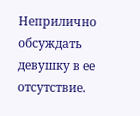Неприлично обсуждать девушку в ее отсутствие.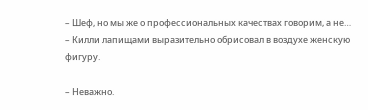– Шеф, но мы же о профессиональных качествах говорим, а не… – Килли лапищами выразительно обрисовал в воздухе женскую фигуру.

– Неважно.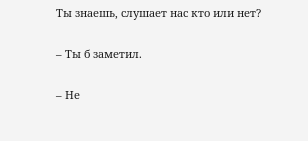Ты знаешь, слушает нас кто или нет?

– Ты б заметил.

– Не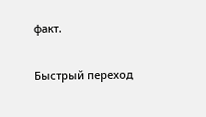факт.

Быстрый переход